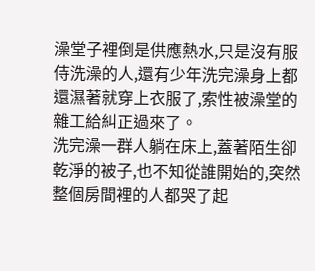澡堂子裡倒是供應熱水,只是沒有服侍洗澡的人,還有少年洗完澡身上都還濕著就穿上衣服了,索性被澡堂的雜工給糾正過來了。
洗完澡一群人躺在床上,蓋著陌生卻乾淨的被子,也不知從誰開始的,突然整個房間裡的人都哭了起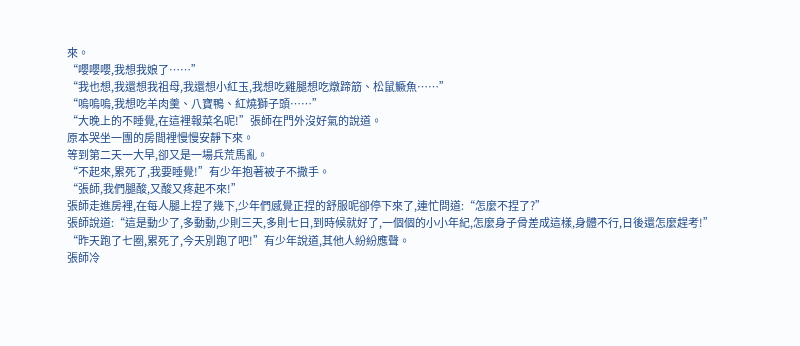來。
“嚶嚶嚶,我想我娘了……”
“我也想,我還想我祖母,我還想小紅玉,我想吃雞腿想吃燉蹄筋、松鼠鱖魚……”
“嗚嗚嗚,我想吃羊肉羹、八寶鴨、紅燒獅子頭……”
“大晚上的不睡覺,在這裡報菜名呢!”張師在門外沒好氣的說道。
原本哭坐一團的房間裡慢慢安靜下來。
等到第二天一大早,卻又是一場兵荒馬亂。
“不起來,累死了,我要睡覺!”有少年抱著被子不撒手。
“張師,我們腿酸,又酸又疼起不來!”
張師走進房裡,在每人腿上捏了幾下,少年們感覺正捏的舒服呢卻停下來了,連忙問道:“怎麼不捏了?”
張師說道:“這是動少了,多動動,少則三天,多則七日,到時候就好了,一個個的小小年紀,怎麼身子骨差成這樣,身體不行,日後還怎麼趕考!”
“昨天跑了七圈,累死了,今天別跑了吧!”有少年說道,其他人紛紛應聲。
張師冷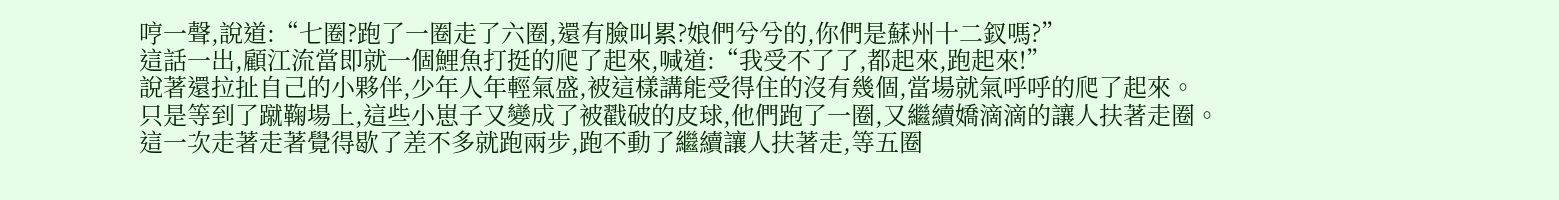哼一聲,說道:“七圈?跑了一圈走了六圈,還有臉叫累?娘們兮兮的,你們是蘇州十二釵嗎?”
這話一出,顧江流當即就一個鯉魚打挺的爬了起來,喊道:“我受不了了,都起來,跑起來!”
說著還拉扯自己的小夥伴,少年人年輕氣盛,被這樣講能受得住的沒有幾個,當場就氣呼呼的爬了起來。
只是等到了蹴鞠場上,這些小崽子又變成了被戳破的皮球,他們跑了一圈,又繼續嬌滴滴的讓人扶著走圈。
這一次走著走著覺得歇了差不多就跑兩步,跑不動了繼續讓人扶著走,等五圈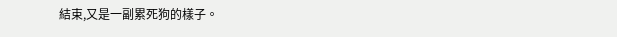結束,又是一副累死狗的樣子。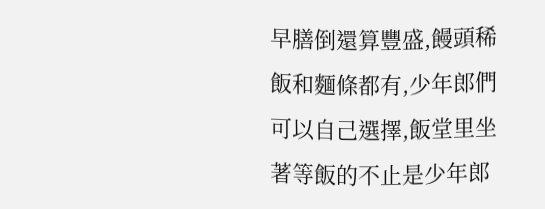早膳倒還算豐盛,饅頭稀飯和麵條都有,少年郎們可以自己選擇,飯堂里坐著等飯的不止是少年郎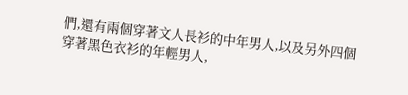們,還有兩個穿著文人長衫的中年男人,以及另外四個穿著黑色衣衫的年輕男人,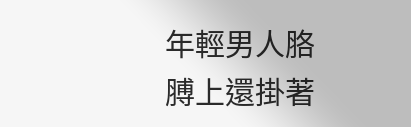年輕男人胳膊上還掛著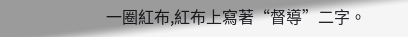一圈紅布,紅布上寫著“督導”二字。